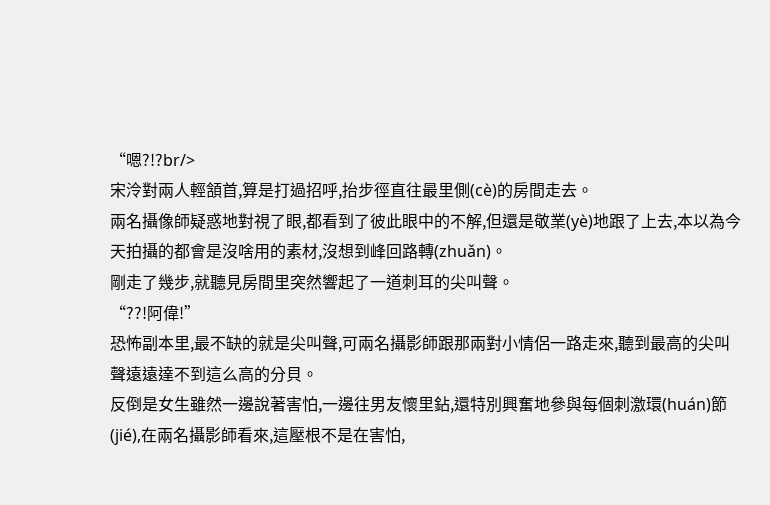“嗯?!?br/>
宋泠對兩人輕頷首,算是打過招呼,抬步徑直往最里側(cè)的房間走去。
兩名攝像師疑惑地對視了眼,都看到了彼此眼中的不解,但還是敬業(yè)地跟了上去,本以為今天拍攝的都會是沒啥用的素材,沒想到峰回路轉(zhuǎn)。
剛走了幾步,就聽見房間里突然響起了一道刺耳的尖叫聲。
“??!阿偉!”
恐怖副本里,最不缺的就是尖叫聲,可兩名攝影師跟那兩對小情侶一路走來,聽到最高的尖叫聲遠遠達不到這么高的分貝。
反倒是女生雖然一邊說著害怕,一邊往男友懷里鉆,還特別興奮地參與每個刺激環(huán)節(jié),在兩名攝影師看來,這壓根不是在害怕,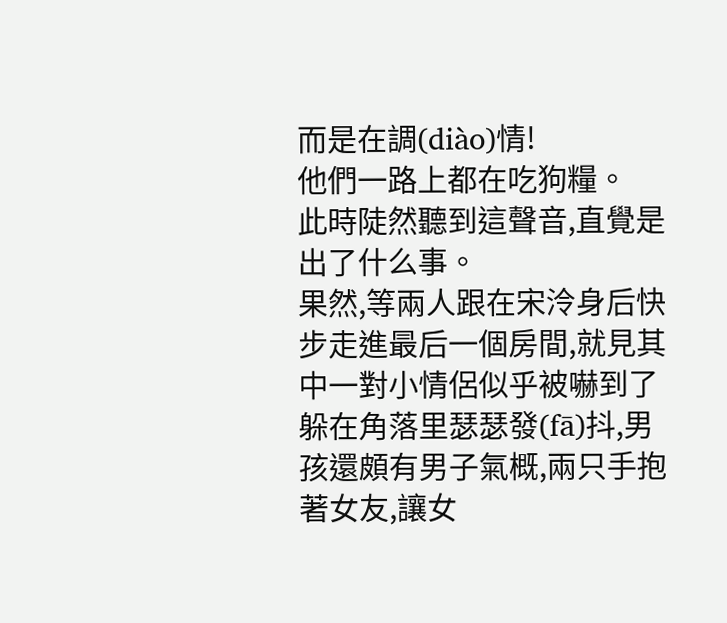而是在調(diào)情!
他們一路上都在吃狗糧。
此時陡然聽到這聲音,直覺是出了什么事。
果然,等兩人跟在宋泠身后快步走進最后一個房間,就見其中一對小情侶似乎被嚇到了躲在角落里瑟瑟發(fā)抖,男孩還頗有男子氣概,兩只手抱著女友,讓女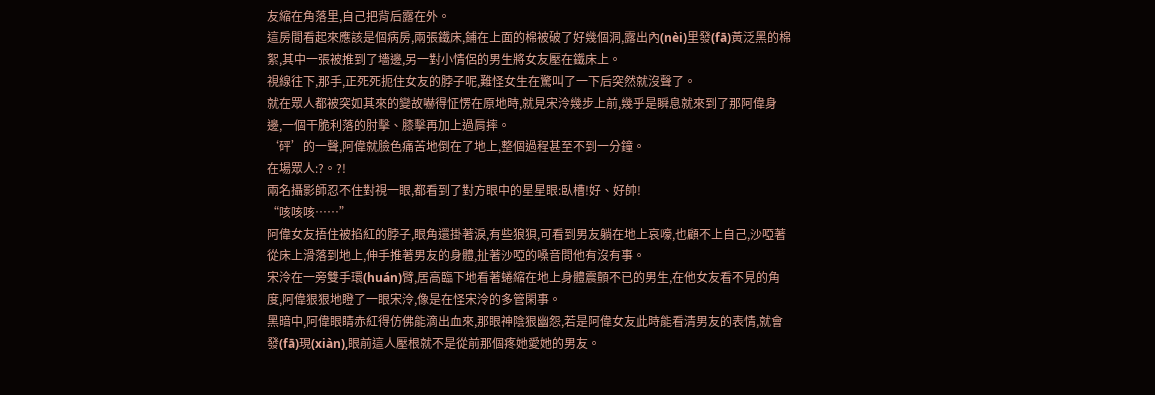友縮在角落里,自己把背后露在外。
這房間看起來應該是個病房,兩張鐵床,鋪在上面的棉被破了好幾個洞,露出內(nèi)里發(fā)黃泛黑的棉絮,其中一張被推到了墻邊,另一對小情侶的男生將女友壓在鐵床上。
視線往下,那手,正死死扼住女友的脖子呢,難怪女生在驚叫了一下后突然就沒聲了。
就在眾人都被突如其來的變故嚇得怔愣在原地時,就見宋泠幾步上前,幾乎是瞬息就來到了那阿偉身邊,一個干脆利落的肘擊、膝擊再加上過肩摔。
‘砰’的一聲,阿偉就臉色痛苦地倒在了地上,整個過程甚至不到一分鐘。
在場眾人:?。?!
兩名攝影師忍不住對視一眼,都看到了對方眼中的星星眼:臥槽!好、好帥!
“咳咳咳……”
阿偉女友捂住被掐紅的脖子,眼角還掛著淚,有些狼狽,可看到男友躺在地上哀嚎,也顧不上自己,沙啞著從床上滑落到地上,伸手推著男友的身體,扯著沙啞的嗓音問他有沒有事。
宋泠在一旁雙手環(huán)臂,居高臨下地看著蜷縮在地上身體震顫不已的男生,在他女友看不見的角度,阿偉狠狠地瞪了一眼宋泠,像是在怪宋泠的多管閑事。
黑暗中,阿偉眼睛赤紅得仿佛能滴出血來,那眼神陰狠幽怨,若是阿偉女友此時能看清男友的表情,就會發(fā)現(xiàn),眼前這人壓根就不是從前那個疼她愛她的男友。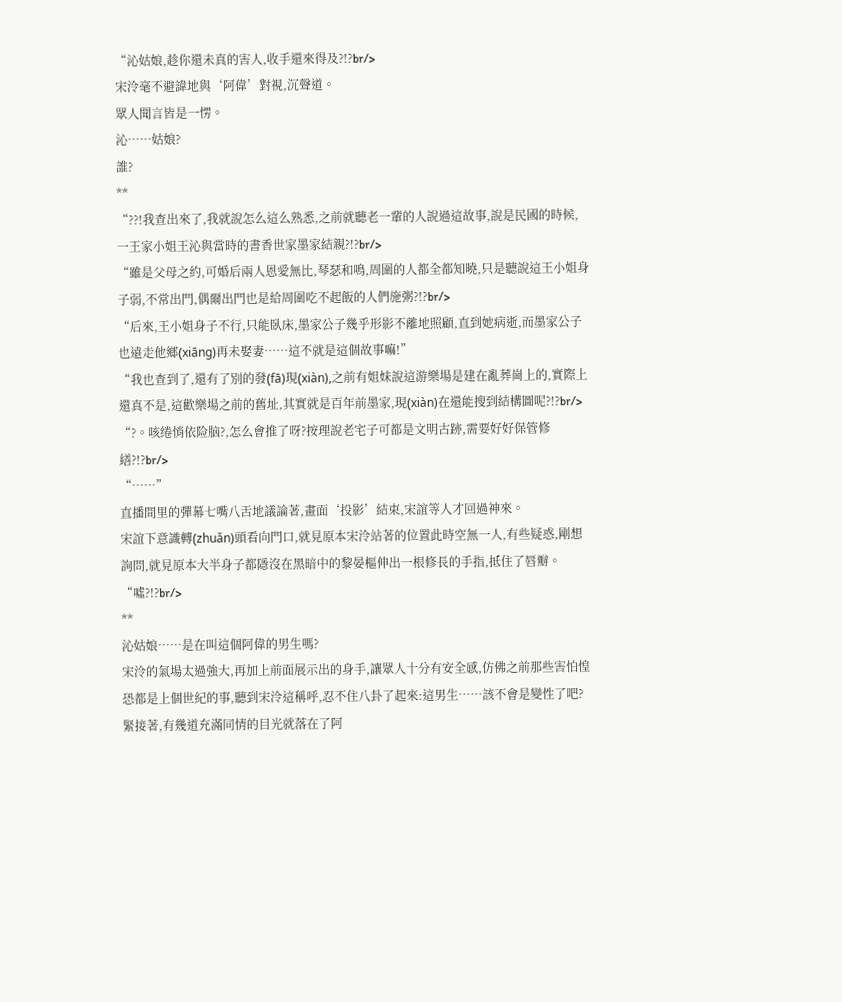“沁姑娘,趁你還未真的害人,收手還來得及?!?br/>
宋泠毫不避諱地與‘阿偉’對視,沉聲道。
眾人聞言皆是一愣。
沁……姑娘?
誰?
**
“??!我查出來了,我就說怎么這么熟悉,之前就聽老一輩的人說過這故事,說是民國的時候,一王家小姐王沁與當時的書香世家墨家結親?!?br/>
“雖是父母之約,可婚后兩人恩愛無比,琴瑟和鳴,周圍的人都全都知曉,只是聽說這王小姐身子弱,不常出門,偶爾出門也是給周圍吃不起飯的人們施粥?!?br/>
“后來,王小姐身子不行,只能臥床,墨家公子幾乎形影不離地照顧,直到她病逝,而墨家公子也遠走他鄉(xiāng)再未娶妻……這不就是這個故事嘛!”
“我也查到了,還有了別的發(fā)現(xiàn),之前有姐妹說這游樂場是建在亂葬崗上的,實際上還真不是,這歡樂場之前的舊址,其實就是百年前墨家,現(xiàn)在還能搜到結構圖呢?!?br/>
“?。咳绻悄依险脑?,怎么會推了呀?按理說老宅子可都是文明古跡,需要好好保管修繕?!?br/>
“……”
直播間里的彈幕七嘴八舌地議論著,畫面‘投影’結束,宋誼等人才回過神來。
宋誼下意識轉(zhuǎn)頭看向門口,就見原本宋泠站著的位置此時空無一人,有些疑惑,剛想詢問,就見原本大半身子都隱沒在黑暗中的黎晏樞伸出一根修長的手指,抵住了唇瓣。
“噓?!?br/>
**
沁姑娘……是在叫這個阿偉的男生嗎?
宋泠的氣場太過強大,再加上前面展示出的身手,讓眾人十分有安全感,仿佛之前那些害怕惶恐都是上個世紀的事,聽到宋泠這稱呼,忍不住八卦了起來:這男生……該不會是變性了吧?
緊接著,有幾道充滿同情的目光就落在了阿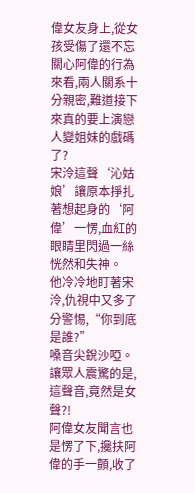偉女友身上,從女孩受傷了還不忘關心阿偉的行為來看,兩人關系十分親密,難道接下來真的要上演戀人變姐妹的戲碼了?
宋泠這聲‘沁姑娘’讓原本掙扎著想起身的‘阿偉’一愣,血紅的眼睛里閃過一絲恍然和失神。
他冷冷地盯著宋泠,仇視中又多了分警惕,“你到底是誰?”
嗓音尖銳沙啞。
讓眾人震驚的是,這聲音,竟然是女聲?!
阿偉女友聞言也是愣了下,攙扶阿偉的手一顫,收了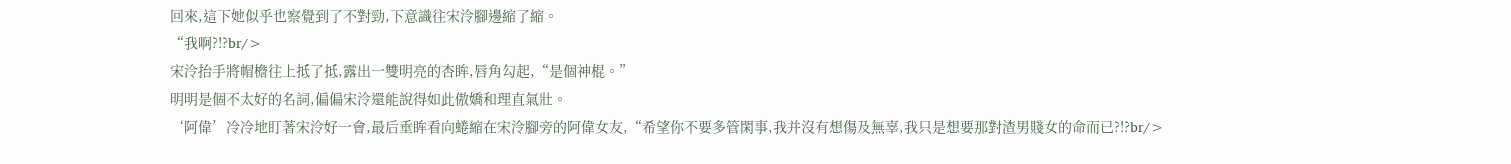回來,這下她似乎也察覺到了不對勁,下意識往宋泠腳邊縮了縮。
“我啊?!?br/>
宋泠抬手將帽檐往上抵了抵,露出一雙明亮的杏眸,唇角勾起,“是個神棍。”
明明是個不太好的名詞,偏偏宋泠還能說得如此傲嬌和理直氣壯。
‘阿偉’冷冷地盯著宋泠好一會,最后垂眸看向蜷縮在宋泠腳旁的阿偉女友,“希望你不要多管閑事,我并沒有想傷及無辜,我只是想要那對渣男賤女的命而已?!?br/>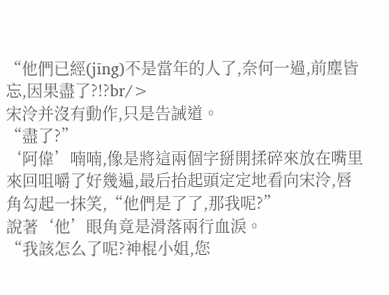“他們已經(jīng)不是當年的人了,奈何一過,前塵皆忘,因果盡了?!?br/>
宋泠并沒有動作,只是告誡道。
“盡了?”
‘阿偉’喃喃,像是將這兩個字掰開揉碎來放在嘴里來回咀嚼了好幾遍,最后抬起頭定定地看向宋泠,唇角勾起一抹笑,“他們是了了,那我呢?”
說著‘他’眼角竟是滑落兩行血淚。
“我該怎么了呢?神棍小姐,您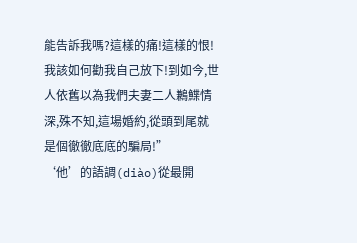能告訴我嗎?這樣的痛!這樣的恨!我該如何勸我自己放下!到如今,世人依舊以為我們夫妻二人鶼鰈情深,殊不知,這場婚約,從頭到尾就是個徹徹底底的騙局!”
‘他’的語調(diào)從最開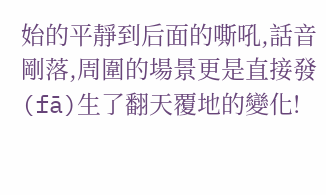始的平靜到后面的嘶吼,話音剛落,周圍的場景更是直接發(fā)生了翻天覆地的變化!